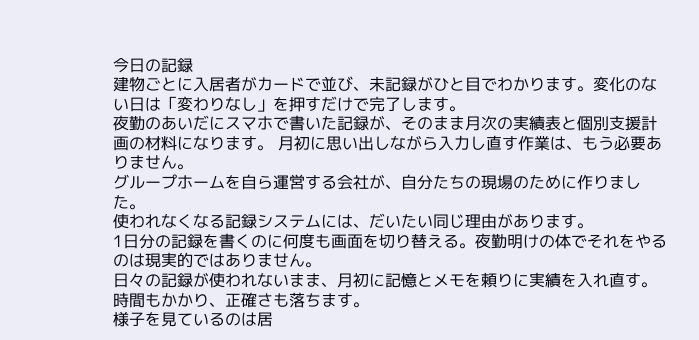今日の記録
建物ごとに入居者がカードで並び、未記録がひと目でわかります。変化のない日は「変わりなし」を押すだけで完了します。
夜勤のあいだにスマホで書いた記録が、そのまま月次の実績表と個別支援計画の材料になります。 月初に思い出しながら入力し直す作業は、もう必要ありません。
グループホームを自ら運営する会社が、自分たちの現場のために作りました。
使われなくなる記録システムには、だいたい同じ理由があります。
1日分の記録を書くのに何度も画面を切り替える。夜勤明けの体でそれをやるのは現実的ではありません。
日々の記録が使われないまま、月初に記憶とメモを頼りに実績を入れ直す。時間もかかり、正確さも落ちます。
様子を見ているのは居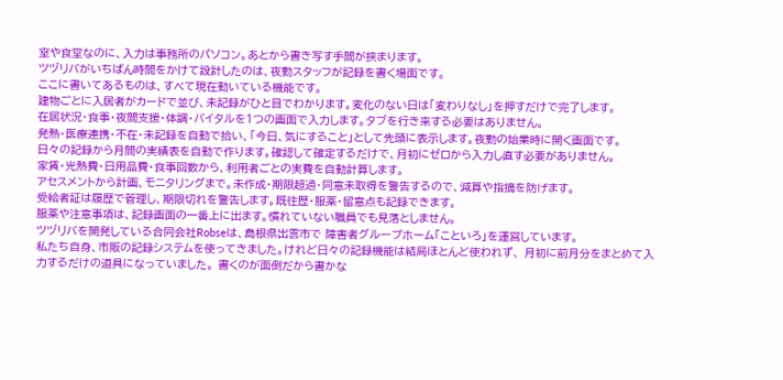室や食堂なのに、入力は事務所のパソコン。あとから書き写す手間が挟まります。
ツヅリバがいちばん時間をかけて設計したのは、夜勤スタッフが記録を書く場面です。
ここに書いてあるものは、すべて現在動いている機能です。
建物ごとに入居者がカードで並び、未記録がひと目でわかります。変化のない日は「変わりなし」を押すだけで完了します。
在居状況・食事・夜間支援・体調・バイタルを1つの画面で入力します。タブを行き来する必要はありません。
発熱・医療連携・不在・未記録を自動で拾い、「今日、気にすること」として先頭に表示します。夜勤の始業時に開く画面です。
日々の記録から月間の実績表を自動で作ります。確認して確定するだけで、月初にゼロから入力し直す必要がありません。
家賃・光熱費・日用品費・食事回数から、利用者ごとの実費を自動計算します。
アセスメントから計画、モニタリングまで。未作成・期限超過・同意未取得を警告するので、減算や指摘を防げます。
受給者証は履歴で管理し、期限切れを警告します。既往歴・服薬・留意点も記録できます。
服薬や注意事項は、記録画面の一番上に出ます。慣れていない職員でも見落としません。
ツヅリバを開発している合同会社Robseは、島根県出雲市で 障害者グループホーム「こといろ」を運営しています。
私たち自身、市販の記録システムを使ってきました。けれど日々の記録機能は結局ほとんど使われず、 月初に前月分をまとめて入力するだけの道具になっていました。 書くのが面倒だから書かな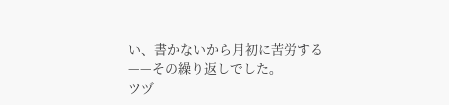い、書かないから月初に苦労する——その繰り返しでした。
ツヅ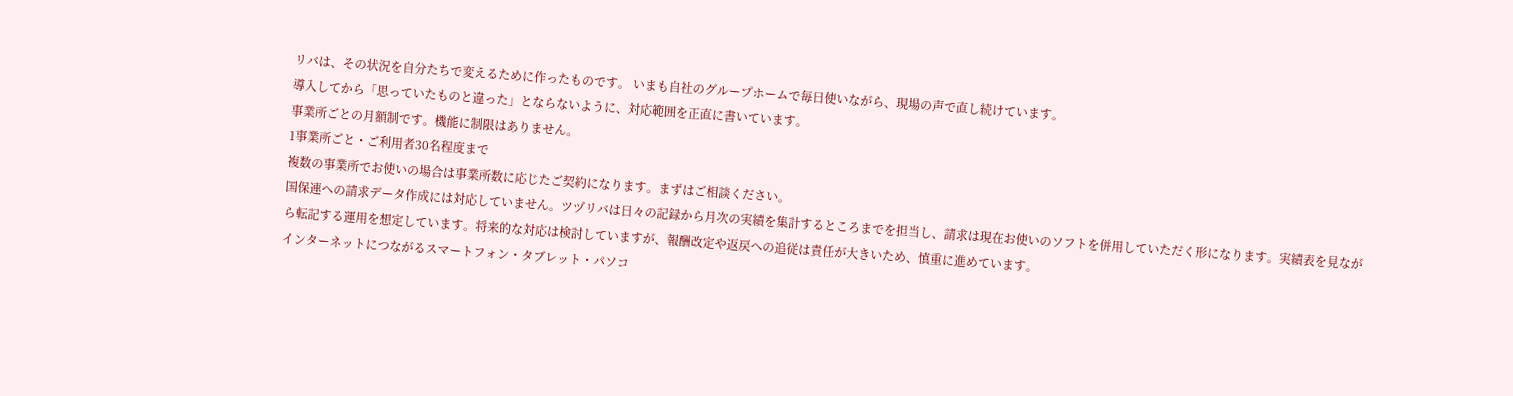リバは、その状況を自分たちで変えるために作ったものです。 いまも自社のグループホームで毎日使いながら、現場の声で直し続けています。
導入してから「思っていたものと違った」とならないように、対応範囲を正直に書いています。
事業所ごとの月額制です。機能に制限はありません。
1事業所ごと・ご利用者30名程度まで
複数の事業所でお使いの場合は事業所数に応じたご契約になります。まずはご相談ください。
国保連への請求データ作成には対応していません。ツヅリバは日々の記録から月次の実績を集計するところまでを担当し、請求は現在お使いのソフトを併用していただく形になります。実績表を見ながら転記する運用を想定しています。将来的な対応は検討していますが、報酬改定や返戻への追従は責任が大きいため、慎重に進めています。
インターネットにつながるスマートフォン・タブレット・パソコ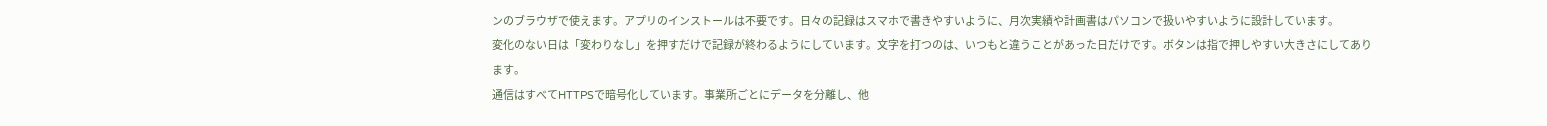ンのブラウザで使えます。アプリのインストールは不要です。日々の記録はスマホで書きやすいように、月次実績や計画書はパソコンで扱いやすいように設計しています。
変化のない日は「変わりなし」を押すだけで記録が終わるようにしています。文字を打つのは、いつもと違うことがあった日だけです。ボタンは指で押しやすい大きさにしてあります。
通信はすべてHTTPSで暗号化しています。事業所ごとにデータを分離し、他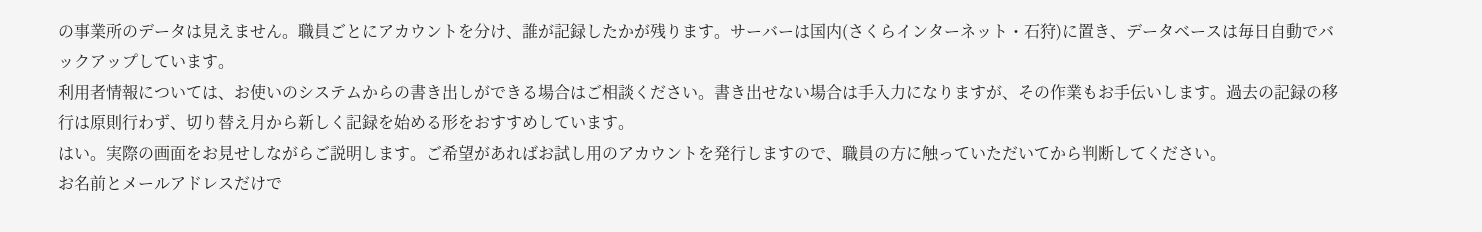の事業所のデータは見えません。職員ごとにアカウントを分け、誰が記録したかが残ります。サーバーは国内(さくらインターネット・石狩)に置き、データベースは毎日自動でバックアップしています。
利用者情報については、お使いのシステムからの書き出しができる場合はご相談ください。書き出せない場合は手入力になりますが、その作業もお手伝いします。過去の記録の移行は原則行わず、切り替え月から新しく記録を始める形をおすすめしています。
はい。実際の画面をお見せしながらご説明します。ご希望があればお試し用のアカウントを発行しますので、職員の方に触っていただいてから判断してください。
お名前とメールアドレスだけで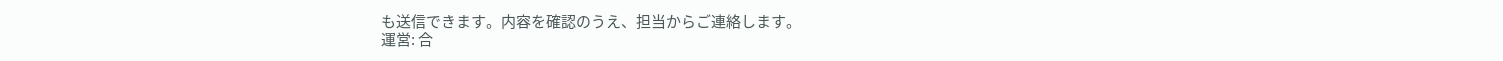も送信できます。内容を確認のうえ、担当からご連絡します。
運営: 合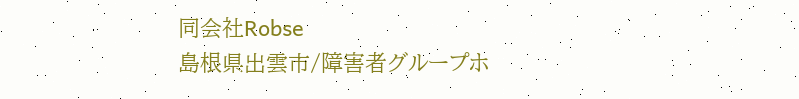同会社Robse
島根県出雲市/障害者グループホ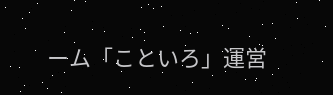ーム「こといろ」運営